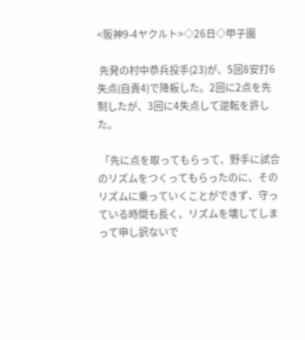<阪神9-4ヤクルト>◇26日◇甲子園

 先発の村中恭兵投手(23)が、5回8安打6失点(自責4)で降板した。2回に2点を先制したが、3回に4失点して逆転を許した。

 「先に点を取ってもらって、野手に試合のリズムをつくってもらったのに、そのリズムに乗っていくことができず、守っている時間も長く、リズムを壊してしまって申し訳ないで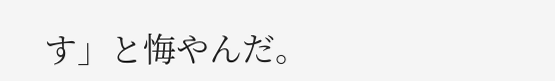す」と悔やんだ。